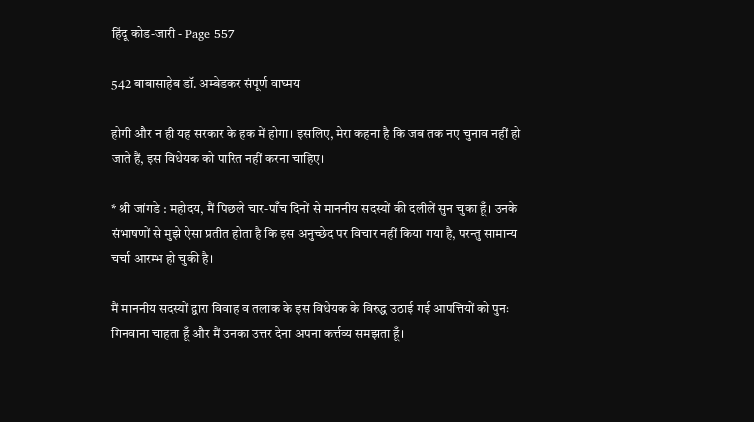हिंदू कोड-जारी - Page 557

542 बाबासाहेब डॉ. अम्बेडकर संपूर्ण वाघ्मय

होगी और न ही यह सरकार के हक में होगा। इसलिए, मेरा कहना है कि जब तक नए चुनाव नहीं हो जाते हैं, इस विधेयक को पारित नहीं करना चाहिए।

* श्री जांगडे : महोदय, मैं पिछले चार-पाँच दिनों से माननीय सदस्यों की दलीलें सुन चुका हूँ। उनके संभाषणों से मुझे ऐसा प्रतीत होता है कि इस अनुच्छेद पर विचार नहीं किया गया है, परन्तु सामान्य चर्चा आरम्भ हो चुकी है।

मैं माननीय सदस्यों द्वारा विवाह व तलाक के इस विधेयक के विरुद्ध उठाई गई आपत्तियों को पुनः गिनवाना चाहता हूँ और मैं उनका उत्तर देना अपना कर्त्तव्य समझता हूँ।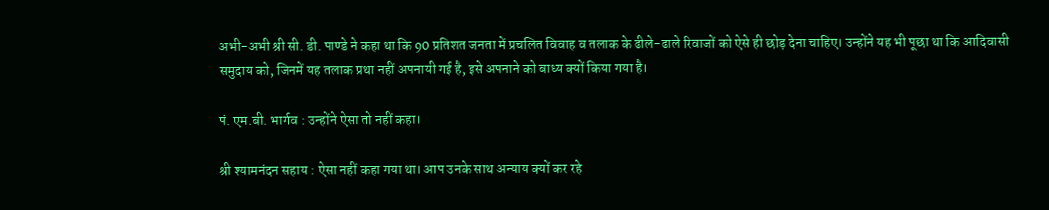अभी-अभी श्री सी. डी. पाण्डे ने कहा था कि 90 प्रतिशत जनता में प्रचलित विवाह व तलाक के ढीले-ढाले रिवाजों को ऐसे ही छोड़ देना चाहिए। उन्होंने यह भी पूछा था कि आदिवासी समुदाय को, जिनमें यह तलाक प्रथा नहीं अपनायी गई है, इसे अपनाने को बाध्य क्यों किया गया है।

पं. एम.बी. भार्गव : उन्होंने ऐसा तो नहीं कहा।

श्री श्यामनंदन सहाय : ऐसा नहीं कहा गया था। आप उनके साथ अन्याय क्यों कर रहे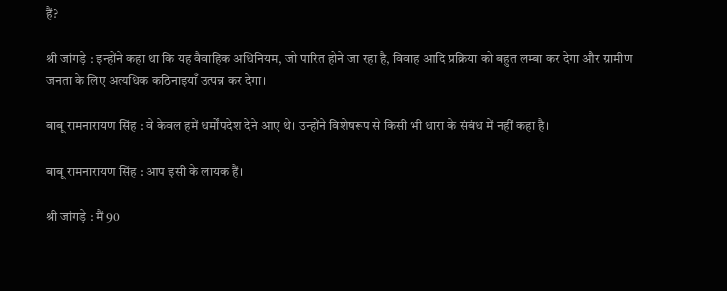हैं?

श्री जांगड़े : इन्होंने कहा था कि यह वैवाहिक अधिनियम, जो पारित होने जा रहा है, विवाह आदि प्रक्रिया को बहुत लम्बा कर देगा और ग्रामीण जनता के लिए अत्यधिक कठिनाइयाँ उत्पन्न कर देगा।

बाबू रामनारायण सिंह : वे केवल हमें धर्मोंपदेश देने आए थे। उन्होंने विशेषरूप से किसी भी धारा के संबंध में नहीं कहा है।

बाबू रामनारायण सिंह : आप इसी के लायक हैं।

श्री जांगड़े : मैं 90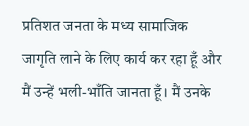प्रतिशत जनता के मध्य सामाजिक जागृति लाने के लिए कार्य कर रहा हूँ और मैं उन्हें भली-भाँति जानता हूँ। मैं उनके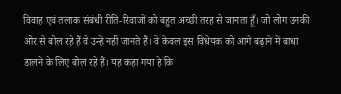विवाह एवं तलाक संबंधी रीति-रिवाजों को बहुत अच्छी तरह से जानता हूँ। जो लोग उनकी ओर से बोल रहे हैं वे उन्हें नहीं जानते हैं। वे केवल इस विधेयक को आगे बढ़ाने में बाधा डालने के लिए बोल रहे हैं। यह कहा गया हे कि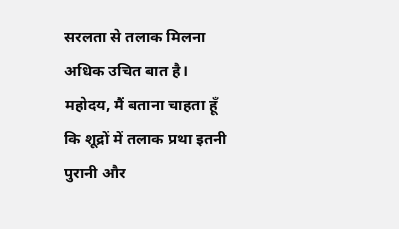सरलता से तलाक मिलना अधिक उचित बात है। महोदय, मैं बताना चाहता हूँ कि शूद्रों में तलाक प्रथा इतनी पुरानी और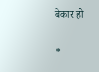बेकार हो

*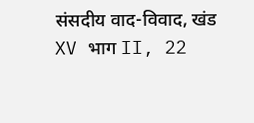संसदीय वाद-विवाद, खंड XV भाग II, 22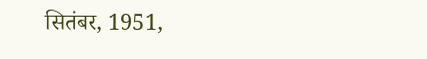सितंबर, 1951,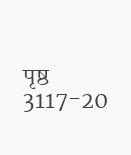पृष्ठ 3117-20